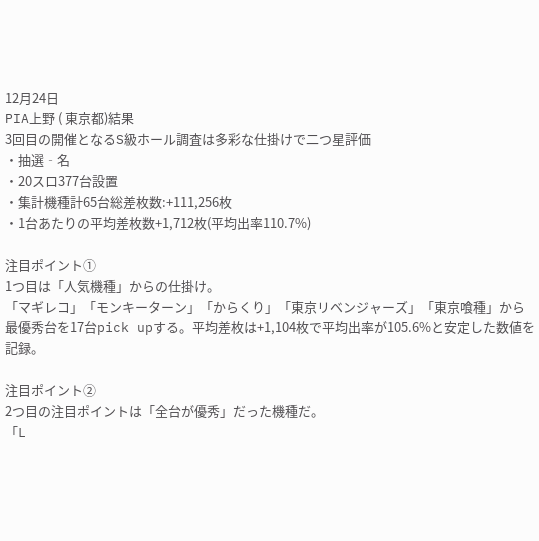12月24日
PIA上野 ( 東京都)結果
3回目の開催となるS級ホール調査は多彩な仕掛けで二つ星評価
・抽選‐名
・20スロ377台設置
・集計機種計65台総差枚数:+111,256枚
・1台あたりの平均差枚数+1,712枚(平均出率110.7%)

注目ポイント①
1つ目は「人気機種」からの仕掛け。
「マギレコ」「モンキーターン」「からくり」「東京リベンジャーズ」「東京喰種」から最優秀台を17台pick upする。平均差枚は+1,104枚で平均出率が105.6%と安定した数値を記録。

注目ポイント②
2つ目の注目ポイントは「全台が優秀」だった機種だ。
「L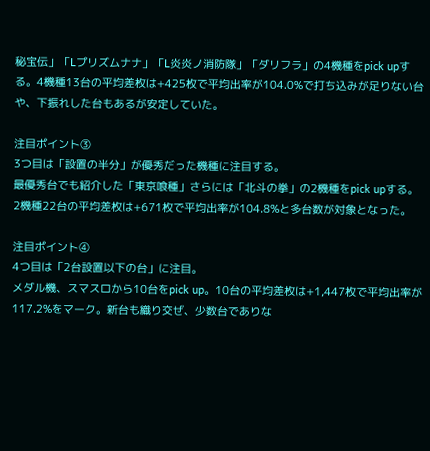秘宝伝」「Lプリズムナナ」「L炎炎ノ消防隊」「ダリフラ」の4機種をpick upする。4機種13台の平均差枚は+425枚で平均出率が104.0%で打ち込みが足りない台や、下振れした台もあるが安定していた。

注目ポイント③
3つ目は「設置の半分」が優秀だった機種に注目する。
最優秀台でも紹介した「東京喰種」さらには「北斗の拳」の2機種をpick upする。2機種22台の平均差枚は+671枚で平均出率が104.8%と多台数が対象となった。

注目ポイント④
4つ目は「2台設置以下の台」に注目。
メダル機、スマスロから10台をpick up。10台の平均差枚は+1,447枚で平均出率が117.2%をマーク。新台も織り交ぜ、少数台でありな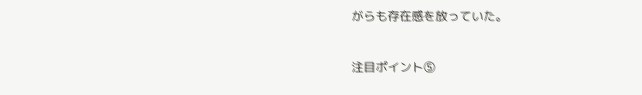がらも存在感を放っていた。

注目ポイント⑤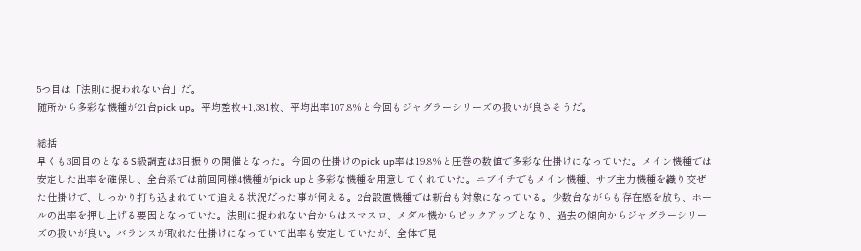5つ目は「法則に捉われない台」だ。
随所から多彩な機種が21台pick up。平均差枚+1,381枚、平均出率107.8%と今回もジャグラーシリーズの扱いが良さそうだ。

総括
早くも3回目のとなるS級調査は3日振りの開催となった。今回の仕掛けのpick up率は19.8%と圧巻の数値で多彩な仕掛けになっていた。メイン機種では安定した出率を確保し、全台系では前回同様4機種がpick upと多彩な機種を用意してくれていた。ニブイチでもメイン機種、サブ主力機種を織り交ぜた仕掛けで、しっかり打ち込まれていて追える状況だった事が伺える。2台設置機種では新台も対象になっている。少数台ながらも存在感を放ち、ホールの出率を押し上げる要因となっていた。法則に捉われない台からはスマスロ、メダル機からピックアップとなり、過去の傾向からジャグラーシリーズの扱いが良い。バランスが取れた仕掛けになっていて出率も安定していたが、全体で見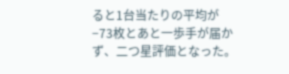ると1台当たりの平均が−73枚とあと一歩手が届かず、二つ星評価となった。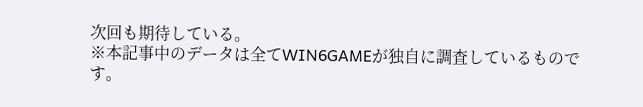次回も期待している。
※本記事中のデータは全てWIN6GAMEが独自に調査しているものです。